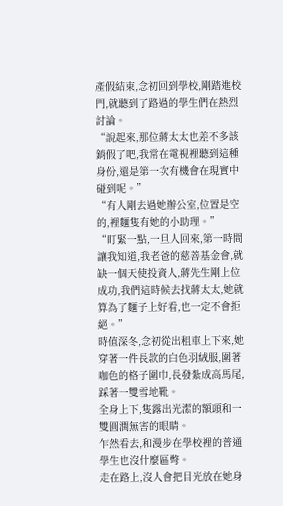產假結束,念初回到學校,剛踏進校門,就聽到了路過的學生們在熱烈討論。
“說起來,那位蔣太太也差不多該銷假了吧,我常在電視裡聽到這種身份,還是第一次有機會在現實中碰到呢。”
“有人剛去過她辦公室,位置是空的,裡麵隻有她的小助理。”
“盯緊一點,一旦人回來,第一時間讓我知道,我老爸的慈善基金會,就缺一個天使投資人,蔣先生剛上位成功,我們這時候去找蔣太太,她就算為了麵子上好看,也一定不會拒絕。”
時值深冬,念初從出租車上下來,她穿著一件長款的白色羽絨服,圍著咖色的格子圍巾,長發紮成高馬尾,踩著一雙雪地靴。
全身上下,隻露出光潔的額頭和一雙圓潤無害的眼睛。
乍然看去,和漫步在學校裡的普通學生也沒什麼區彆。
走在路上,沒人會把目光放在她身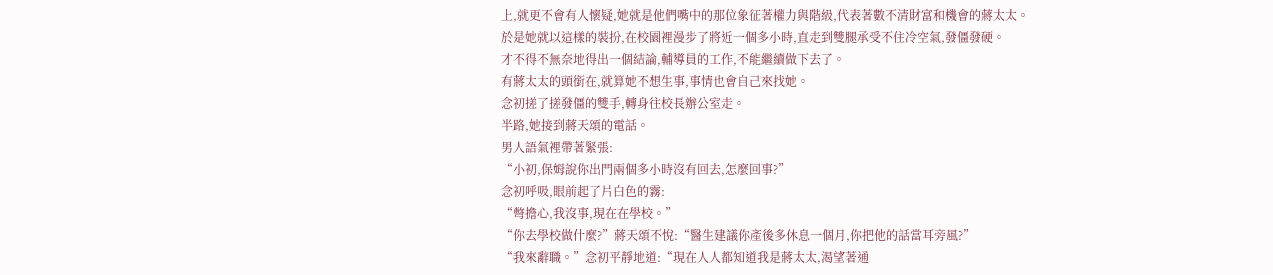上,就更不會有人懷疑,她就是他們嘴中的那位象征著權力與階級,代表著數不清財富和機會的蔣太太。
於是她就以這樣的裝扮,在校園裡漫步了將近一個多小時,直走到雙腿承受不住冷空氣,發僵發硬。
才不得不無奈地得出一個結論,輔導員的工作,不能繼續做下去了。
有蔣太太的頭銜在,就算她不想生事,事情也會自己來找她。
念初搓了搓發僵的雙手,轉身往校長辦公室走。
半路,她接到蔣天頌的電話。
男人語氣裡帶著緊張:
“小初,保姆說你出門兩個多小時沒有回去,怎麼回事?”
念初呼吸,眼前起了片白色的霧:
“彆擔心,我沒事,現在在學校。”
“你去學校做什麼?”蔣天頌不悅:“醫生建議你產後多休息一個月,你把他的話當耳旁風?”
“我來辭職。”念初平靜地道:“現在人人都知道我是蔣太太,渴望著通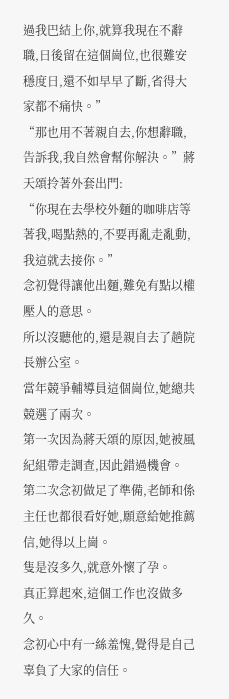過我巴結上你,就算我現在不辭職,日後留在這個崗位,也很難安穩度日,還不如早早了斷,省得大家都不痛快。”
“那也用不著親自去,你想辭職,告訴我,我自然會幫你解決。”蔣天頌拎著外套出門:
“你現在去學校外麵的咖啡店等著我,喝點熱的,不要再亂走亂動,我這就去接你。”
念初覺得讓他出麵,難免有點以權壓人的意思。
所以沒聽他的,還是親自去了趟院長辦公室。
當年競爭輔導員這個崗位,她總共競選了兩次。
第一次因為蔣天頌的原因,她被風紀組帶走調查,因此錯過機會。
第二次念初做足了準備,老師和係主任也都很看好她,願意給她推薦信,她得以上崗。
隻是沒多久,就意外懷了孕。
真正算起來,這個工作也沒做多久。
念初心中有一絲羞愧,覺得是自己辜負了大家的信任。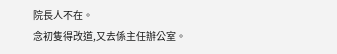院長人不在。
念初隻得改道,又去係主任辦公室。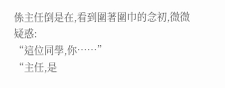係主任倒是在,看到圍著圍巾的念初,微微疑惑:
“這位同學,你……”
“主任,是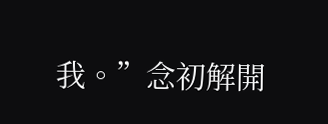我。”念初解開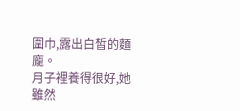圍巾,露出白皙的麵龐。
月子裡養得很好,她雖然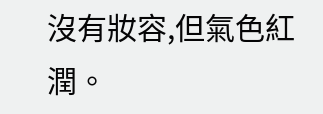沒有妝容,但氣色紅潤。